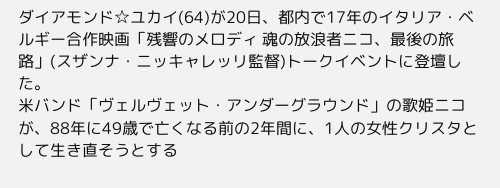ダイアモンド☆ユカイ(64)が20日、都内で17年のイタリア・ベルギー合作映画「残響のメロディ 魂の放浪者ニコ、最後の旅路」(スザンナ・ニッキャレッリ監督)トークイベントに登壇した。
米バンド「ヴェルヴェット・アンダーグラウンド」の歌姫ニコが、88年に49歳で亡くなる前の2年間に、1人の女性クリスタとして生き直そうとする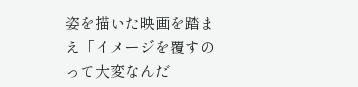姿を描いた映画を踏まえ「イメージを覆すのって大変なんだ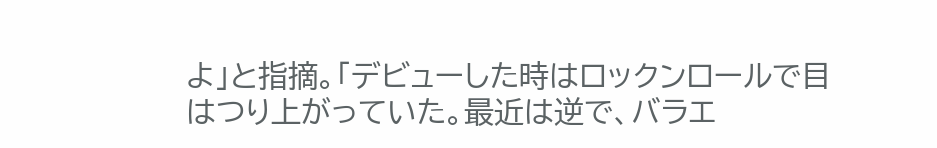よ」と指摘。「デビューした時はロックンロールで目はつり上がっていた。最近は逆で、バラエ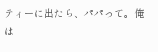ティーに出たら、パパって。俺は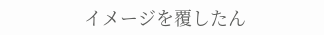イメージを覆したん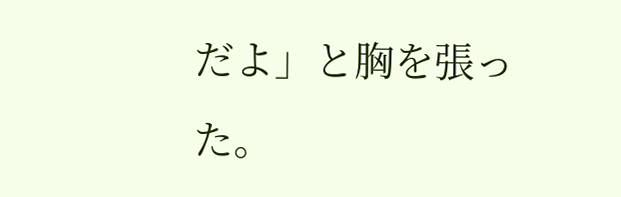だよ」と胸を張った。